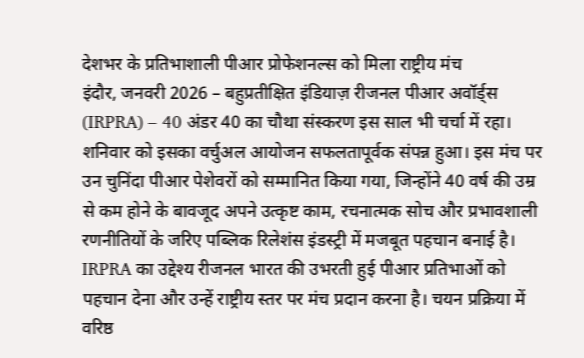देशभर के प्रतिभाशाली पीआर प्रोफेशनल्स को मिला राष्ट्रीय मंच
इंदौर, जनवरी 2026 – बहुप्रतीक्षित इंडियाज़ रीजनल पीआर अवॉर्ड्स (IRPRA) – 40 अंडर 40 का चौथा संस्करण इस साल भी चर्चा में रहा। शनिवार को इसका वर्चुअल आयोजन सफलतापूर्वक संपन्न हुआ। इस मंच पर उन चुनिंदा पीआर पेशेवरों को सम्मानित किया गया, जिन्होंने 40 वर्ष की उम्र से कम होने के बावजूद अपने उत्कृष्ट काम, रचनात्मक सोच और प्रभावशाली रणनीतियों के जरिए पब्लिक रिलेशंस इंडस्ट्री में मजबूत पहचान बनाई है।
IRPRA का उद्देश्य रीजनल भारत की उभरती हुई पीआर प्रतिभाओं को पहचान देना और उन्हें राष्ट्रीय स्तर पर मंच प्रदान करना है। चयन प्रक्रिया में वरिष्ठ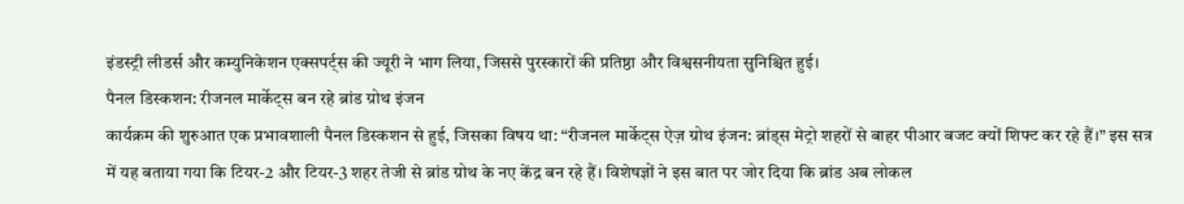इंडस्ट्री लीडर्स और कम्युनिकेशन एक्सपर्ट्स की ज्यूरी ने भाग लिया, जिससे पुरस्कारों की प्रतिष्ठा और विश्वसनीयता सुनिश्चित हुई।
पैनल डिस्कशन: रीजनल मार्केट्स बन रहे ब्रांड ग्रोथ इंजन
कार्यक्रम की शुरुआत एक प्रभावशाली पैनल डिस्कशन से हुई, जिसका विषय था: “रीजनल मार्केट्स ऐज़ ग्रोथ इंजन: ब्रांड्स मेट्रो शहरों से बाहर पीआर बजट क्यों शिफ्ट कर रहे हैं।” इस सत्र में यह बताया गया कि टियर-2 और टियर-3 शहर तेजी से ब्रांड ग्रोथ के नए केंद्र बन रहे हैं। विशेषज्ञों ने इस बात पर जोर दिया कि ब्रांड अब लोकल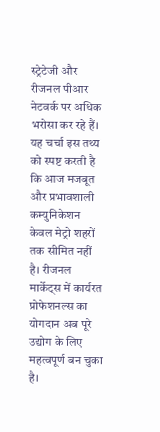स्ट्रेटेजी और रीजनल पीआर नेटवर्क पर अधिक भरोसा कर रहे हैं।
यह चर्चा इस तथ्य को स्पष्ट करती है कि आज मजबूत और प्रभावशाली कम्युनिकेशन केवल मेट्रो शहरों तक सीमित नहीं है। रीजनल मार्केट्स में कार्यरत प्रोफेशनल्स का योगदान अब पूरे उद्योग के लिए महत्वपूर्ण बन चुका है।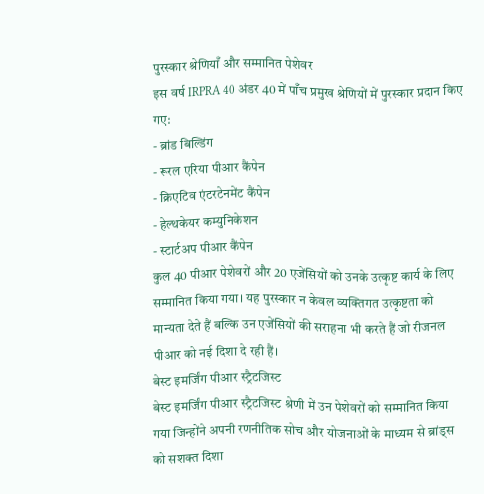पुरस्कार श्रेणियाँ और सम्मानित पेशेवर
इस वर्ष IRPRA 40 अंडर 40 में पाँच प्रमुख श्रेणियों में पुरस्कार प्रदान किए गए:
- ब्रांड बिल्डिंग
- रूरल एरिया पीआर कैंपेन
- क्रिएटिव एंटरटेनमेंट कैंपेन
- हेल्थकेयर कम्युनिकेशन
- स्टार्टअप पीआर कैंपेन
कुल 40 पीआर पेशेवरों और 20 एजेंसियों को उनके उत्कृष्ट कार्य के लिए सम्मानित किया गया। यह पुरस्कार न केवल व्यक्तिगत उत्कृष्टता को मान्यता देते हैं बल्कि उन एजेंसियों की सराहना भी करते हैं जो रीजनल पीआर को नई दिशा दे रही हैं।
बेस्ट इमर्जिंग पीआर स्ट्रैटजिस्ट
बेस्ट इमर्जिंग पीआर स्ट्रैटजिस्ट श्रेणी में उन पेशेवरों को सम्मानित किया गया जिन्होंने अपनी रणनीतिक सोच और योजनाओं के माध्यम से ब्रांड्स को सशक्त दिशा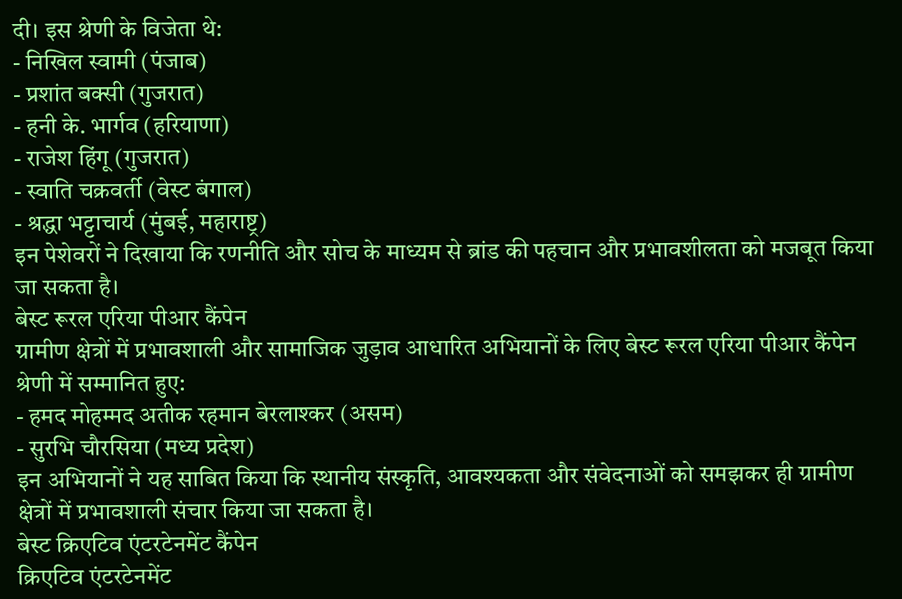दी। इस श्रेणी के विजेता थे:
- निखिल स्वामी (पंजाब)
- प्रशांत बक्सी (गुजरात)
- हनी के. भार्गव (हरियाणा)
- राजेश हिंगू (गुजरात)
- स्वाति चक्रवर्ती (वेस्ट बंगाल)
- श्रद्धा भट्टाचार्य (मुंबई, महाराष्ट्र)
इन पेशेवरों ने दिखाया कि रणनीति और सोच के माध्यम से ब्रांड की पहचान और प्रभावशीलता को मजबूत किया जा सकता है।
बेस्ट रूरल एरिया पीआर कैंपेन
ग्रामीण क्षेत्रों में प्रभावशाली और सामाजिक जुड़ाव आधारित अभियानों के लिए बेस्ट रूरल एरिया पीआर कैंपेन श्रेणी में सम्मानित हुए:
- हमद मोहम्मद अतीक रहमान बेरलाश्कर (असम)
- सुरभि चौरसिया (मध्य प्रदेश)
इन अभियानों ने यह साबित किया कि स्थानीय संस्कृति, आवश्यकता और संवेदनाओं को समझकर ही ग्रामीण क्षेत्रों में प्रभावशाली संचार किया जा सकता है।
बेस्ट क्रिएटिव एंटरटेनमेंट कैंपेन
क्रिएटिव एंटरटेनमेंट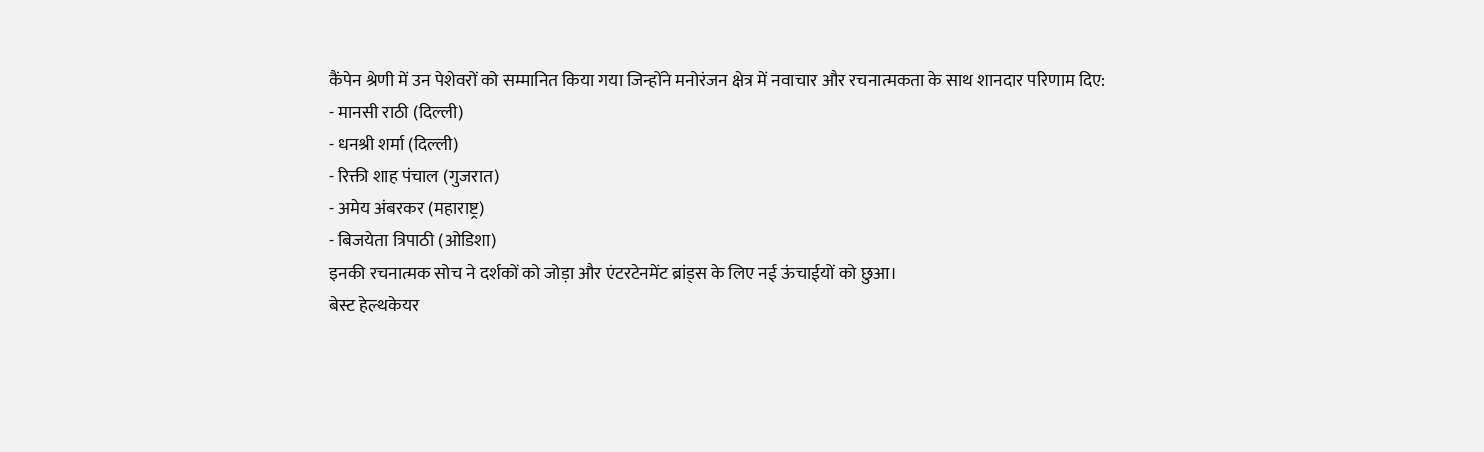कैंपेन श्रेणी में उन पेशेवरों को सम्मानित किया गया जिन्होंने मनोरंजन क्षेत्र में नवाचार और रचनात्मकता के साथ शानदार परिणाम दिए:
- मानसी राठी (दिल्ली)
- धनश्री शर्मा (दिल्ली)
- रिक्ती शाह पंचाल (गुजरात)
- अमेय अंबरकर (महाराष्ट्र)
- बिजयेता त्रिपाठी (ओडिशा)
इनकी रचनात्मक सोच ने दर्शकों को जोड़ा और एंटरटेनमेंट ब्रांड्स के लिए नई ऊंचाईयों को छुआ।
बेस्ट हेल्थकेयर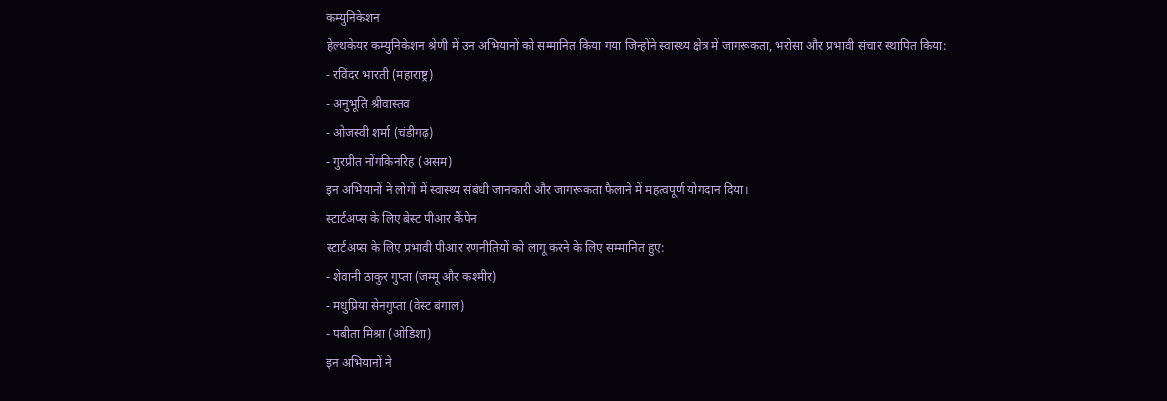कम्युनिकेशन
हेल्थकेयर कम्युनिकेशन श्रेणी में उन अभियानों को सम्मानित किया गया जिन्होंने स्वास्थ्य क्षेत्र में जागरूकता, भरोसा और प्रभावी संचार स्थापित किया:
- रविंदर भारती (महाराष्ट्र)
- अनुभूति श्रीवास्तव
- ओजस्वी शर्मा (चंडीगढ़)
- गुरप्रीत नोंगकिनरिह (असम)
इन अभियानों ने लोगों में स्वास्थ्य संबंधी जानकारी और जागरूकता फैलाने में महत्वपूर्ण योगदान दिया।
स्टार्टअप्स के लिए बेस्ट पीआर कैंपेन
स्टार्टअप्स के लिए प्रभावी पीआर रणनीतियों को लागू करने के लिए सम्मानित हुए:
- शेवानी ठाकुर गुप्ता (जम्मू और कश्मीर)
- मधुप्रिया सेनगुप्ता (वेस्ट बंगाल)
- पबीता मिश्रा (ओडिशा)
इन अभियानों ने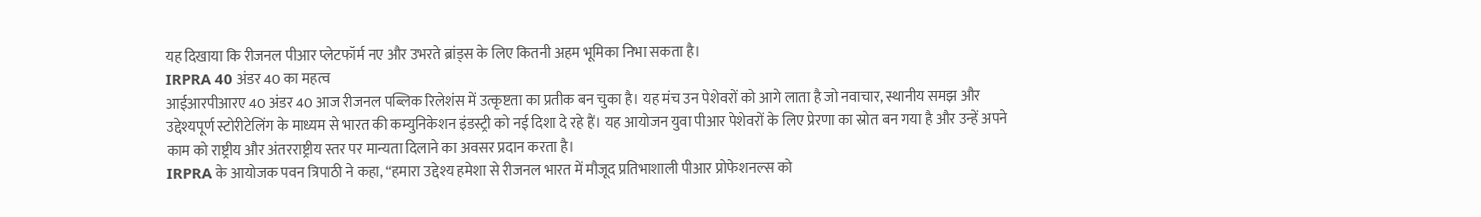यह दिखाया कि रीजनल पीआर प्लेटफॉर्म नए और उभरते ब्रांड्स के लिए कितनी अहम भूमिका निभा सकता है।
IRPRA 40 अंडर 40 का महत्व
आईआरपीआरए 40 अंडर 40 आज रीजनल पब्लिक रिलेशंस में उत्कृष्टता का प्रतीक बन चुका है। यह मंच उन पेशेवरों को आगे लाता है जो नवाचार, स्थानीय समझ और उद्देश्यपूर्ण स्टोरीटेलिंग के माध्यम से भारत की कम्युनिकेशन इंडस्ट्री को नई दिशा दे रहे हैं। यह आयोजन युवा पीआर पेशेवरों के लिए प्रेरणा का स्रोत बन गया है और उन्हें अपने काम को राष्ट्रीय और अंतरराष्ट्रीय स्तर पर मान्यता दिलाने का अवसर प्रदान करता है।
IRPRA के आयोजक पवन त्रिपाठी ने कहा, “हमारा उद्देश्य हमेशा से रीजनल भारत में मौजूद प्रतिभाशाली पीआर प्रोफेशनल्स को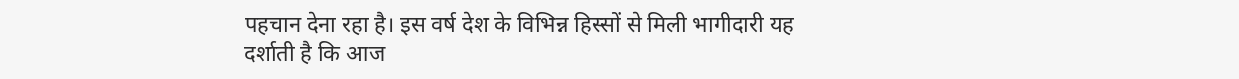पहचान देना रहा है। इस वर्ष देश के विभिन्न हिस्सों से मिली भागीदारी यह दर्शाती है कि आज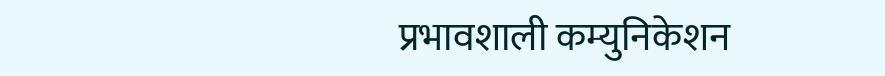प्रभावशाली कम्युनिकेशन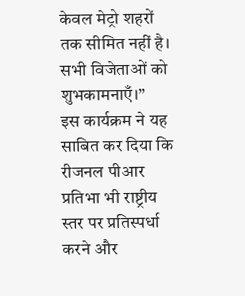केवल मेट्रो शहरों तक सीमित नहीं है। सभी विजेताओं को शुभकामनाएँ।”
इस कार्यक्रम ने यह साबित कर दिया कि रीजनल पीआर प्रतिभा भी राष्ट्रीय स्तर पर प्रतिस्पर्धा करने और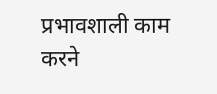प्रभावशाली काम करने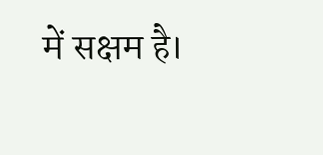में सक्षम है।